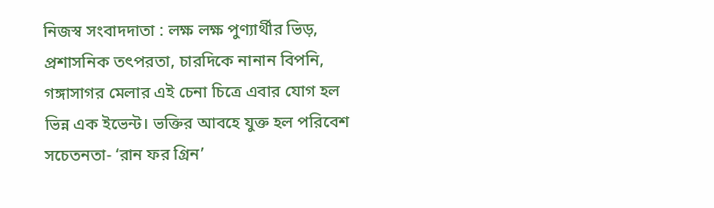নিজস্ব সংবাদদাতা : লক্ষ লক্ষ পুণ্যার্থীর ভিড়, প্রশাসনিক তৎপরতা, চারদিকে নানান বিপনি, গঙ্গাসাগর মেলার এই চেনা চিত্রে এবার যোগ হল ভিন্ন এক ইভেন্ট। ভক্তির আবহে যুক্ত হল পরিবেশ সচেতনতা- ‘রান ফর গ্রিন’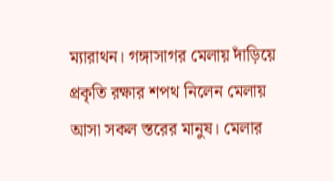ম্যারাথন। গঙ্গাসাগর মেলায় দাঁড়িয়ে প্রকৃতি রক্ষার শপথ নিলেন মেলায় আসা সকল স্তরের মানুষ। মেলার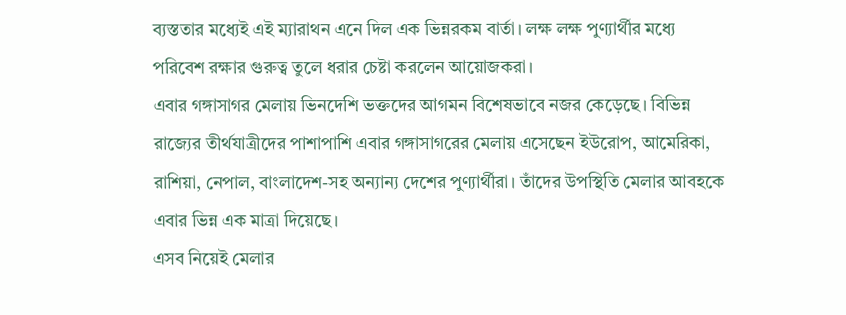ব্যস্ততার মধ্যেই এই ম্যারাথন এনে দিল এক ভিন্নরকম বার্তা। লক্ষ লক্ষ পুণ্যার্থীর মধ্যে পরিবেশ রক্ষার গুরুত্ব তুলে ধরার চেষ্টা করলেন আয়োজকরা।
এবার গঙ্গাসাগর মেলায় ভিনদেশি ভক্তদের আগমন বিশেষভাবে নজর কেড়েছে। বিভিন্ন রাজ্যের তীর্থযাত্রীদের পাশাপাশি এবার গঙ্গাসাগরের মেলায় এসেছেন ইউরোপ, আমেরিকা, রাশিয়া, নেপাল, বাংলাদেশ-সহ অন্যান্য দেশের পুণ্যার্থীরা। তাঁদের উপস্থিতি মেলার আবহকে এবার ভিন্ন এক মাত্রা দিয়েছে।
এসব নিয়েই মেলার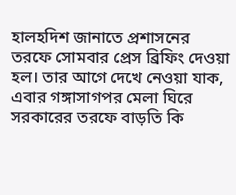হালহদিশ জানাতে প্রশাসনের তরফে সোমবার প্রেস ব্রিফিং দেওয়া হল। তার আগে দেখে নেওয়া যাক, এবার গঙ্গাসাগপর মেলা ঘিরে সরকারের তরফে বাড়তি কি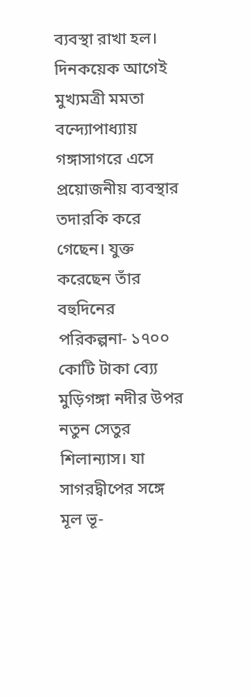ব্যবস্থা রাখা হল। দিনকয়েক আগেই মুখ্যমত্রী মমতা বন্দ্যোপাধ্যায় গঙ্গাসাগরে এসে প্রয়োজনীয় ব্যবস্থার তদারকি করে গেছেন। যুক্ত করেছেন তাঁর বহুদিনের পরিকল্পনা- ১৭০০ কোটি টাকা ব্য্যে মুড়িগঙ্গা নদীর উপর নতুন সেতুর শিলান্যাস। যা সাগরদ্বীপের সঙ্গে মূল ভূ-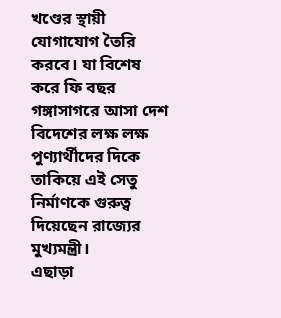খণ্ডের স্থায়ী যোগাযোগ তৈরি করবে। যা বিশেষ করে ফি বছর গঙ্গাসাগরে আসা দেশ বিদেশের লক্ষ লক্ষ পুণ্যার্থীদের দিকে তাকিয়ে এই সেতু নির্মাণকে গুরুত্ব দিয়েছেন রাজ্যের মুখ্যমন্ত্রী।
এছাড়া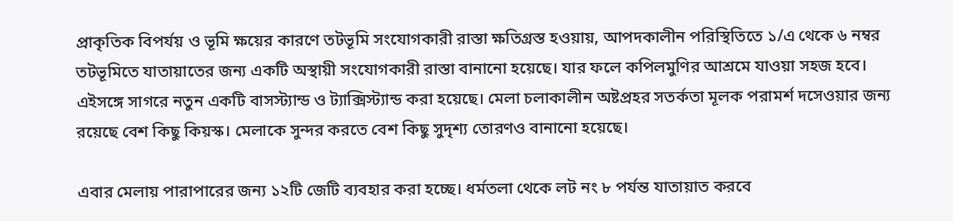প্রাকৃতিক বিপর্যয় ও ভূমি ক্ষয়ের কারণে তটভূমি সংযোগকারী রাস্তা ক্ষতিগ্রস্ত হওয়ায়, আপদকালীন পরিস্থিতিতে ১/এ থেকে ৬ নম্বর তটভূমিতে যাতায়াতের জন্য একটি অস্থায়ী সংযোগকারী রাস্তা বানানো হয়েছে। যার ফলে কপিলমুণির আশ্রমে যাওয়া সহজ হবে। এইসঙ্গে সাগরে নতুন একটি বাসস্ট্যান্ড ও ট্যাক্সিস্ট্যান্ড করা হয়েছে। মেলা চলাকালীন অষ্টপ্রহর সতর্কতা মূলক পরামর্শ দসেওয়ার জন্য রয়েছে বেশ কিছু কিয়স্ক। মেলাকে সুন্দর করতে বেশ কিছু সুদৃশ্য তোরণও বানানো হয়েছে।

এবার মেলায় পারাপারের জন্য ১২টি জেটি ব্যবহার করা হচ্ছে। ধর্মতলা থেকে লট নং ৮ পর্যন্ত যাতায়াত করবে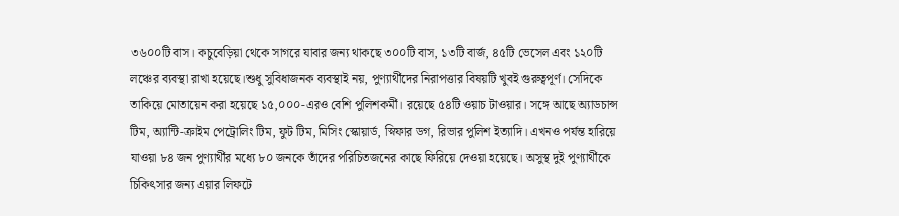৩৬০০টি বাস। কচুবেড়িয়া থেকে সাগরে যাবার জন্য থাকছে ৩০০টি বাস, ১৩টি বার্জ, ৪৫টি ভেসেল এবং ১২০টি লঞ্চের ব্যবস্থা রাখা হয়েছে।শুধু সুবিধাজনক ব্যবস্থাই নয়, পুণ্যার্থীদের নিরাপত্তার বিষয়টি খুবই গুরুত্বপূর্ণ। সেদিকে তাকিয়ে মোতায়েন করা হয়েছে ১৫,০০০-এরও বেশি পুলিশকর্মী। রয়েছে ৫৪টি ওয়াচ টাওয়ার। সঙ্গে আছে অ্যাডচান্স টিম, অ্যান্টি-ক্রাইম পেট্রোলিং টিম, ফুট টিম, মিসিং স্কোয়ার্ড, স্নিফার ডগ, রিভার পুলিশ ইত্যাদি। এখনও পর্যন্ত হারিয়ে যাওয়া ৮৪ জন পুণ্যার্থীর মধ্যে ৮০ জনকে তাঁদের পরিচিতজনের কাছে ফিরিয়ে দেওয়া হয়েছে। অসুস্থ দুই পুণ্যার্থীকে চিকিৎসার জন্য এয়ার লিফটে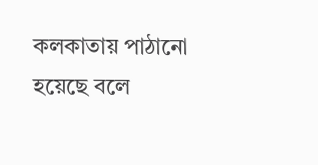কলকাতায় পাঠানো হয়েছে বলে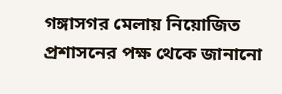গঙ্গাসগর মেলায় নিয়োজিত প্রশাসনের পক্ষ থেকে জানানো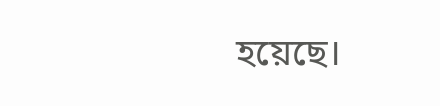হয়েছে।